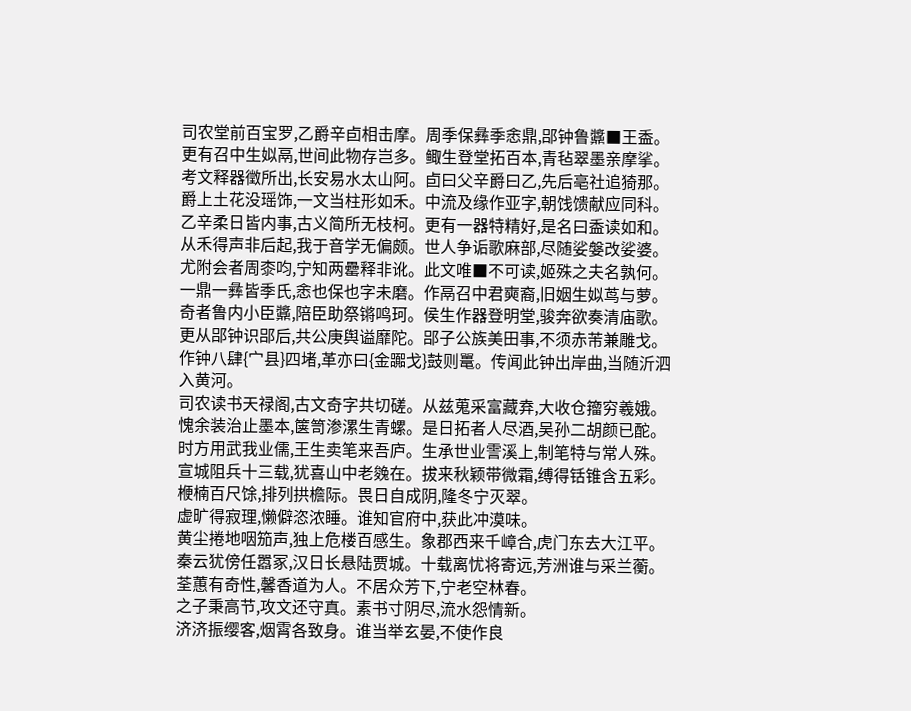司农堂前百宝罗,乙爵辛卣相击摩。周季保彝季悆鼎,郘钟鲁䵼■王盉。
更有召中生姒鬲,世间此物存岂多。鲰生登堂拓百本,青毡翠墨亲摩挲。
考文释器徵所出,长安易水太山阿。卣曰父辛爵曰乙,先后亳社追猗那。
爵上土花没瑶饰,一文当柱形如禾。中流及缘作亚字,朝饯馈献应同科。
乙辛柔日皆内事,古义简所无枝柯。更有一器特精好,是名曰盉读如和。
从禾得声非后起,我于音学无偏颇。世人争诟歌麻部,尽随娑媻改娑婆。
尤附会者周桼呁,宁知两罍释非讹。此文唯■不可读,姬殊之夫名孰何。
一鼎一彝皆季氏,悆也保也字未磨。作鬲召中君奭裔,旧姻生姒茑与萝。
奇者鲁内小臣䵼,陪臣助祭锵鸣珂。侯生作器登明堂,骏奔欲奏清庙歌。
更从郘钟识郘后,共公庚舆谥靡陀。郘子公族美田事,不须赤芾兼雕戈。
作钟八肆{宀县}四堵,革亦曰{金嚻戈}鼓则鼍。传闻此钟出岸曲,当随沂泗入黄河。
司农读书天禄阁,古文奇字共切磋。从兹蒐采富藏弆,大收仓籀穷羲娥。
愧余装治止墨本,箧笥渗漯生青螺。是日拓者人尽酒,吴孙二胡颜已酡。
时方用武我业儒,王生卖笔来吾庐。生承世业霅溪上,制笔特与常人殊。
宣城阻兵十三载,犹喜山中老㕙在。拔来秋颖带微霜,缚得铦锥含五彩。
楩楠百尺馀,排列拱檐际。畏日自成阴,隆冬宁灭翠。
虚旷得寂理,懒僻恣浓睡。谁知官府中,获此冲漠味。
黄尘捲地咽笳声,独上危楼百感生。象郡西来千嶂合,虎门东去大江平。
秦云犹傍任嚣冢,汉日长悬陆贾城。十载离忧将寄远,芳洲谁与采兰蘅。
荃蕙有奇性,馨香道为人。不居众芳下,宁老空林春。
之子秉高节,攻文还守真。素书寸阴尽,流水怨情新。
济济振缨客,烟霄各致身。谁当举玄晏,不使作良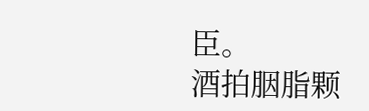臣。
酒拍胭脂颗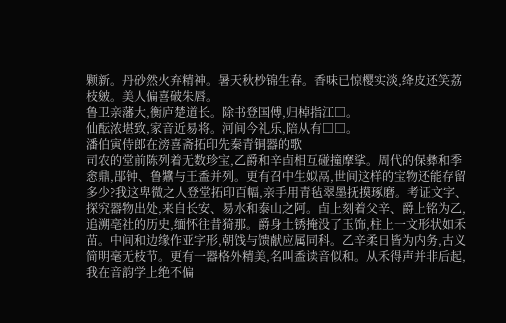颗新。丹砂然火弃精神。暑天秋杪锦生春。香味已惊樱实淡,绛皮还笑荔枝皴。美人偏喜破朱唇。
鲁卫亲藩大,衡庐楚道长。除书登国傅,归棹指江□。
仙酝浓堪致,家音近易将。河间今礼乐,陪从有□□。
潘伯寅侍郎在滂喜斋拓印先秦青铜器的歌
司农的堂前陈列着无数珍宝,乙爵和辛卣相互碰撞摩挲。周代的保彝和季悆鼎,郘钟、鲁䵼与王盉并列。更有召中生姒鬲,世间这样的宝物还能存留多少?我这卑微之人登堂拓印百幅,亲手用青毡翠墨抚摸琢磨。考证文字、探究器物出处,来自长安、易水和泰山之阿。卣上刻着父辛、爵上铭为乙,追溯亳社的历史,缅怀往昔猗那。爵身土锈掩没了玉饰,柱上一文形状如禾苗。中间和边缘作亚字形,朝饯与馈献应属同科。乙辛柔日皆为内务,古义简明毫无枝节。更有一器格外精美,名叫盉读音似和。从禾得声并非后起,我在音韵学上绝不偏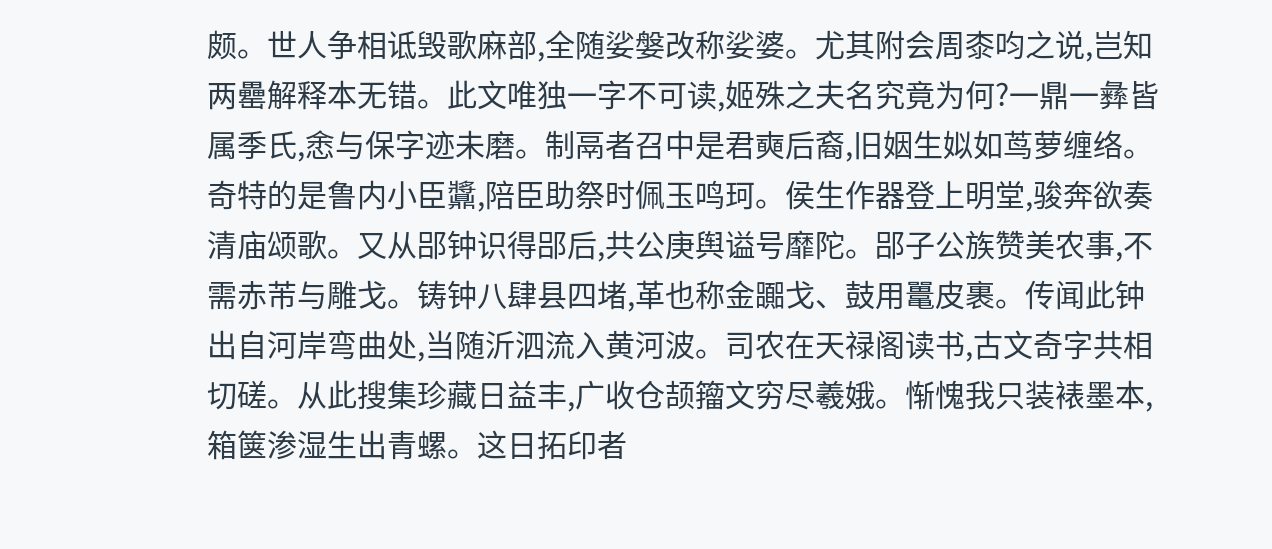颇。世人争相诋毁歌麻部,全随娑媻改称娑婆。尤其附会周桼呁之说,岂知两罍解释本无错。此文唯独一字不可读,姬殊之夫名究竟为何?一鼎一彝皆属季氏,悆与保字迹未磨。制鬲者召中是君奭后裔,旧姻生姒如茑萝缠络。奇特的是鲁内小臣䵼,陪臣助祭时佩玉鸣珂。侯生作器登上明堂,骏奔欲奏清庙颂歌。又从郘钟识得郘后,共公庚舆谥号靡陀。郘子公族赞美农事,不需赤芾与雕戈。铸钟八肆县四堵,革也称金嚻戈、鼓用鼍皮裹。传闻此钟出自河岸弯曲处,当随沂泗流入黄河波。司农在天禄阁读书,古文奇字共相切磋。从此搜集珍藏日益丰,广收仓颉籀文穷尽羲娥。惭愧我只装裱墨本,箱箧渗湿生出青螺。这日拓印者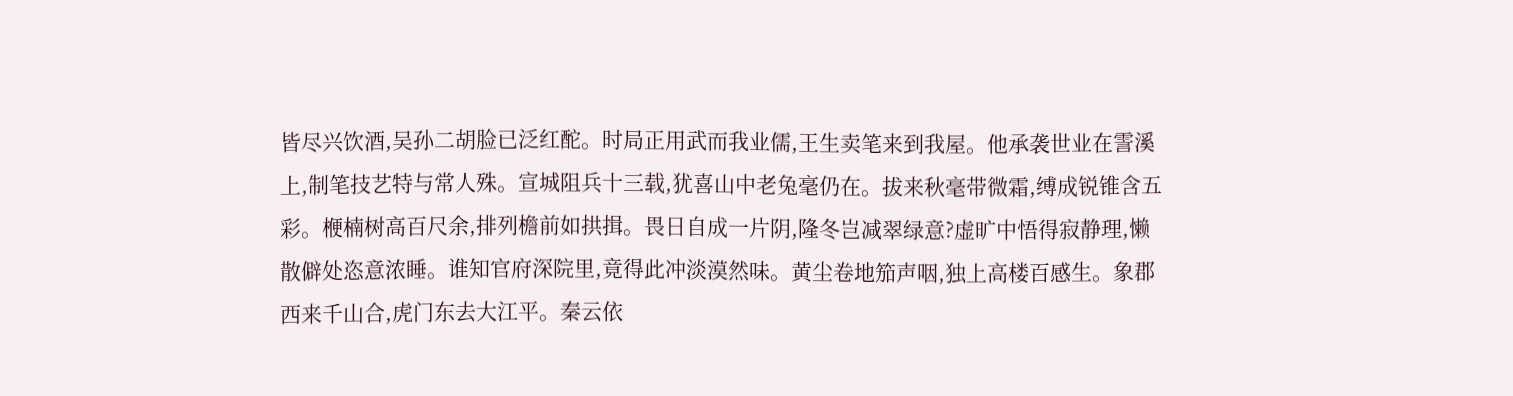皆尽兴饮酒,吴孙二胡脸已泛红酡。时局正用武而我业儒,王生卖笔来到我屋。他承袭世业在霅溪上,制笔技艺特与常人殊。宣城阻兵十三载,犹喜山中老兔毫仍在。拔来秋毫带微霜,缚成锐锥含五彩。楩楠树高百尺余,排列檐前如拱揖。畏日自成一片阴,隆冬岂减翠绿意?虚旷中悟得寂静理,懒散僻处恣意浓睡。谁知官府深院里,竟得此冲淡漠然味。黄尘卷地笳声咽,独上高楼百感生。象郡西来千山合,虎门东去大江平。秦云依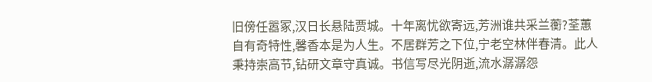旧傍任嚣冢,汉日长悬陆贾城。十年离忧欲寄远,芳洲谁共采兰蘅?荃蕙自有奇特性,馨香本是为人生。不居群芳之下位,宁老空林伴春清。此人秉持崇高节,钻研文章守真诚。书信写尽光阴逝,流水潺潺怨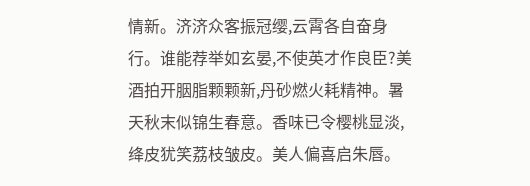情新。济济众客振冠缨,云霄各自奋身行。谁能荐举如玄晏,不使英才作良臣?美酒拍开胭脂颗颗新,丹砂燃火耗精神。暑天秋末似锦生春意。香味已令樱桃显淡,绛皮犹笑荔枝皱皮。美人偏喜启朱唇。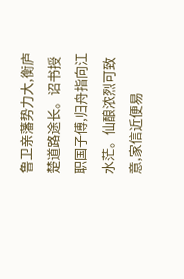鲁卫亲藩势力大,衡庐楚道路途长。诏书授职国子傅,归舟指向江水茫。仙酿浓烈可致意,家信近便易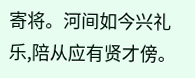寄将。河间如今兴礼乐,陪从应有贤才傍。